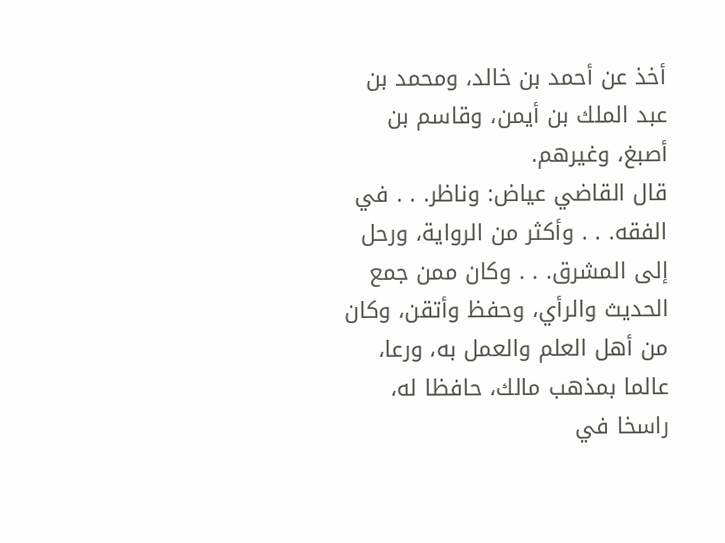أخذ عن أحمد بن خالد، ومحمد بن عبد الملك بن أيمن، وقاسم بن أصبغ، وغيرهم.
قال القاضي عياض: وناظر. . . في الفقه. . . وأكثر من الرواية، ورحل إلى المشرق. . . وكان ممن جمع الحديث والرأي، وحفظ وأتقن، وكان من أهل العلم والعمل به، ورعا، عالما بمذهب مالك، حافظا له، راسخا في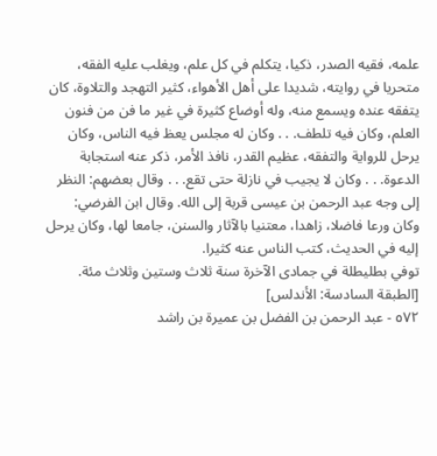علمه، فقيه الصدر، ذكيا، يتكلم في كل علم، ويغلب عليه الفقه، متحريا في روايته، شديدا على أهل الأهواء، كثير التهجد والتلاوة، كان يتفقه عنده ويسمع منه، وله أوضاع كثيرة في غير ما فن من فنون العلم، وكان فيه تلطف. . . وكان له مجلس يعظ فيه الناس، وكان يرحل للرواية والتفقه، عظيم القدر، نافذ الأمر، ذكر عنه استجابة الدعوة. . . وكان لا يجيب في نازلة حتى تقع. . . وقال بعضهم: النظر إلى وجه عبد الرحمن بن عيسى قربة إلى الله. وقال ابن الفرضي: وكان ورعا فاضلا، زاهدا، معتنيا بالآثار والسنن، جامعا لها، وكان يرحل إليه في الحديث، كتب الناس عنه كثيرا.
توفي بطليطلة في جمادى الآخرة سنة ثلاث وستين وثلاث مئة.
[الطبقة السادسة: الأندلس]
٥٧٢ - عبد الرحمن بن الفضل بن عميرة بن راشد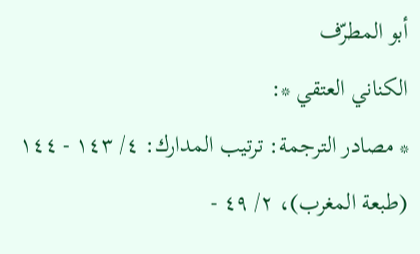أبو المطرّف
الكناني العتقي *:
* مصادر الترجمة: ترتيب المدارك: ٤/ ١٤٣ - ١٤٤ (طبعة المغرب)، ٢/ ٤٩ -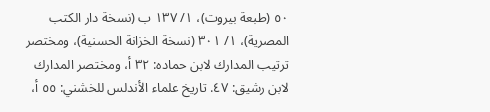٥٠ (طبعة بيروت)، ١/ ١٣٧ ب (نسخة دار الكتب المصرية)، ١/ ٣٠١ (نسخة الخزانة الحسنية)، ومختصر ترتيب المدارك لابن حماده: ٣٢ أ، ومختصر المدارك لابن رشيق: ٤٧. تاريخ علماء الأندلس للخشني: ٥٥ أ،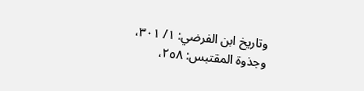وتاريخ ابن الفرضي: ١/ ٣٠١، وجذوة المقتبس: ٢٥٨،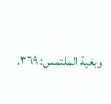وبغية الملتمس: ٣٦٩.